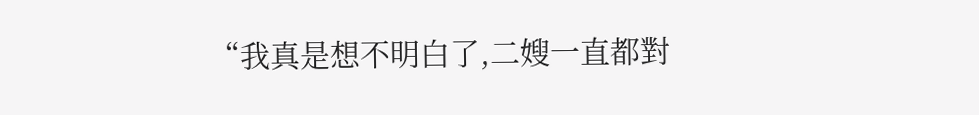“我真是想不明白了,二嫂一直都對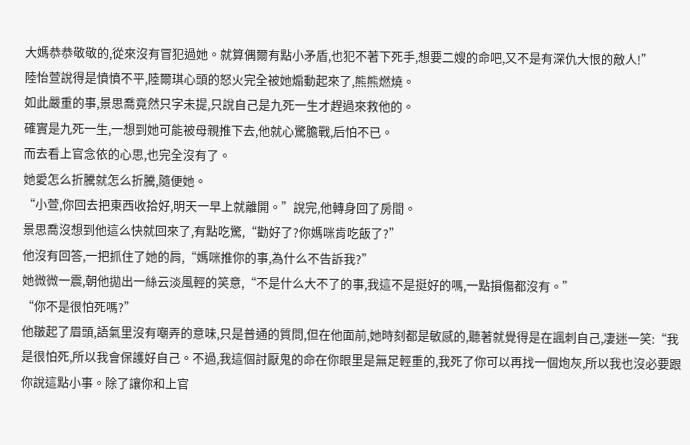大媽恭恭敬敬的,從來沒有冒犯過她。就算偶爾有點小矛盾,也犯不著下死手,想要二嫂的命吧,又不是有深仇大恨的敵人!”
陸怡萱說得是憤憤不平,陸爾琪心頭的怒火完全被她煽動起來了,熊熊燃燒。
如此嚴重的事,景思喬竟然只字未提,只說自己是九死一生才趕過來救他的。
確實是九死一生,一想到她可能被母親推下去,他就心驚膽戰,后怕不已。
而去看上官念依的心思,也完全沒有了。
她愛怎么折騰就怎么折騰,隨便她。
“小萱,你回去把東西收拾好,明天一早上就離開。”說完,他轉身回了房間。
景思喬沒想到他這么快就回來了,有點吃驚,“勸好了?你媽咪肯吃飯了?”
他沒有回答,一把抓住了她的肩,“媽咪推你的事,為什么不告訴我?”
她微微一震,朝他拋出一絲云淡風輕的笑意,“不是什么大不了的事,我這不是挺好的嗎,一點損傷都沒有。”
“你不是很怕死嗎?”
他皺起了眉頭,語氣里沒有嘲弄的意味,只是普通的質問,但在他面前,她時刻都是敏感的,聽著就覺得是在諷刺自己,凄迷一笑:“我是很怕死,所以我會保護好自己。不過,我這個討厭鬼的命在你眼里是無足輕重的,我死了你可以再找一個炮灰,所以我也沒必要跟你說這點小事。除了讓你和上官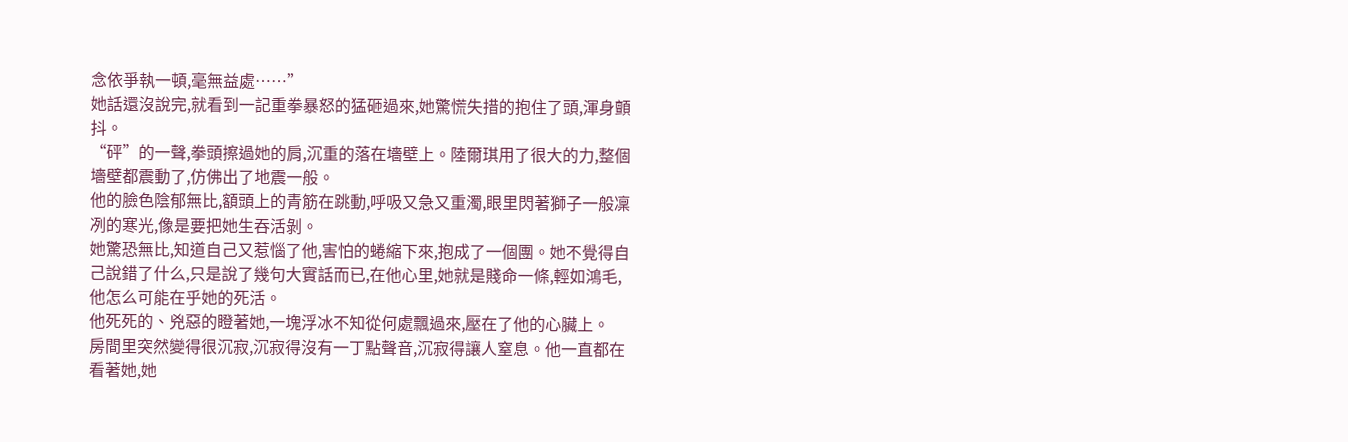念依爭執一頓,毫無益處……”
她話還沒說完,就看到一記重拳暴怒的猛砸過來,她驚慌失措的抱住了頭,渾身顫抖。
“砰”的一聲,拳頭擦過她的肩,沉重的落在墻壁上。陸爾琪用了很大的力,整個墻壁都震動了,仿佛出了地震一般。
他的臉色陰郁無比,額頭上的青筋在跳動,呼吸又急又重濁,眼里閃著獅子一般凜冽的寒光,像是要把她生吞活剝。
她驚恐無比,知道自己又惹惱了他,害怕的蜷縮下來,抱成了一個團。她不覺得自己說錯了什么,只是說了幾句大實話而已,在他心里,她就是賤命一條,輕如鴻毛,他怎么可能在乎她的死活。
他死死的、兇惡的瞪著她,一塊浮冰不知從何處飄過來,壓在了他的心臟上。
房間里突然變得很沉寂,沉寂得沒有一丁點聲音,沉寂得讓人窒息。他一直都在看著她,她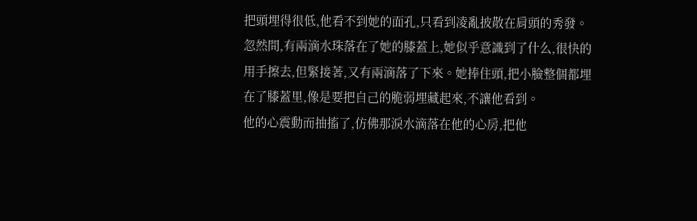把頭埋得很低,他看不到她的面孔,只看到凌亂披散在肩頭的秀發。
忽然間,有兩滴水珠落在了她的膝蓋上,她似乎意識到了什么,很快的用手擦去,但緊接著,又有兩滴落了下來。她捧住頭,把小臉整個都埋在了膝蓋里,像是要把自己的脆弱埋藏起來,不讓他看到。
他的心震動而抽搐了,仿佛那淚水滴落在他的心房,把他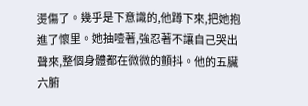燙傷了。幾乎是下意識的,他蹲下來,把她抱進了懷里。她抽噎著,強忍著不讓自己哭出聲來,整個身體都在微微的顫抖。他的五臟六腑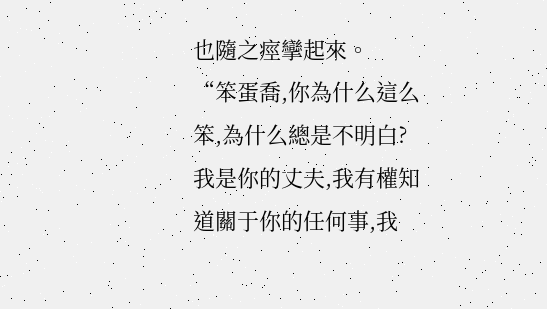也隨之痙攣起來。
“笨蛋喬,你為什么這么笨,為什么總是不明白?我是你的丈夫,我有權知道關于你的任何事,我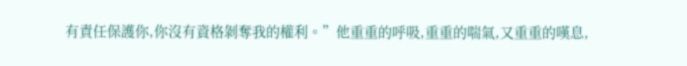有責任保護你,你沒有資格剝奪我的權利。”他重重的呼吸,重重的喘氣,又重重的嘆息,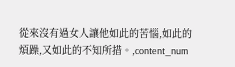從來沒有過女人讓他如此的苦惱,如此的煩躁,又如此的不知所措。,content_num